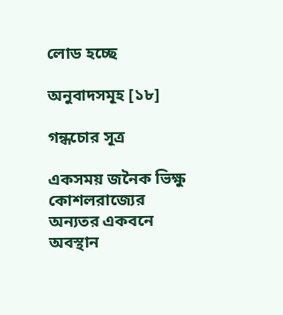লোড হচ্ছে

অনুবাদসমূহ [১৮]

গন্ধচোর সূত্র

একসময় জনৈক ভিক্ষু কোশলরাজ্যের অন্যতর একবনে অবস্থান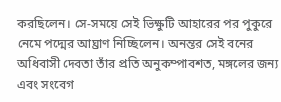করছিলেন। সে-সময়ে সেই ভিক্ষুটি আহারের পর পুকুরে নেমে পদ্মের আঘ্রাণ নিচ্ছিলেন। অনন্তর সেই বনের অধিবাসী দেবতা তাঁর প্রতি অনুকম্পাবশত, মঙ্গলের জন্য এবং সংবেগ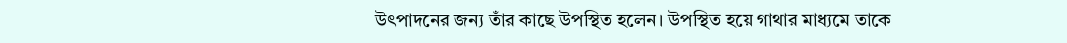উৎপাদনের জন্য তাঁর কাছে উপস্থিত হলেন। উপস্থিত হয়ে গাথার মাধ্যমে তাকে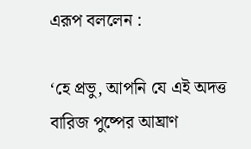এরূপ বললেন :

‘হে প্রভু, আপনি যে এই অদত্ত বারিজ পুষ্পের আঘ্রাণ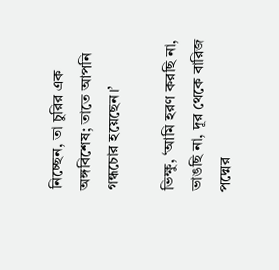নিচ্ছেন, তা চুরির এক অঙ্গবিশেষ; তাতে আপনি গন্ধচোর হয়েছেন।’

ভিক্ষু, ‘আমি হরণ করছি না, ভাঙছি না, দূর থেকে বারিজ পদ্মের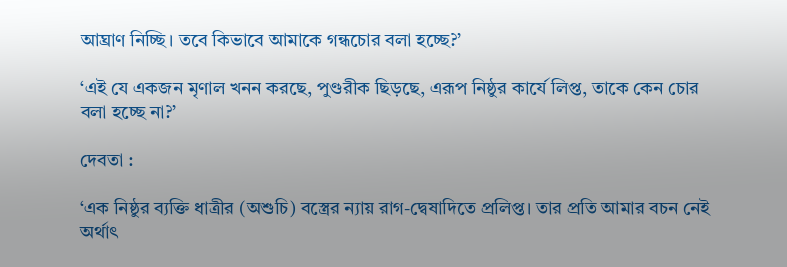আঘ্রাণ নিচ্ছি। তবে কিভাবে আমাকে গন্ধচোর বলা হচ্ছে?’

‘এই যে একজন মৃণাল খনন করছে, পুণ্ডরীক ছিড়ছে, এরূপ নিষ্ঠুর কার্যে লিপ্ত, তাকে কেন চোর বলা হচ্ছে না?’

দেবতা :

‘এক নিষ্ঠুর ব্যক্তি ধাত্রীর (অশুচি) বস্ত্রের ন্যায় রাগ-দ্বেষাদিতে প্রলিপ্ত। তার প্রতি আমার বচন নেই অর্থাৎ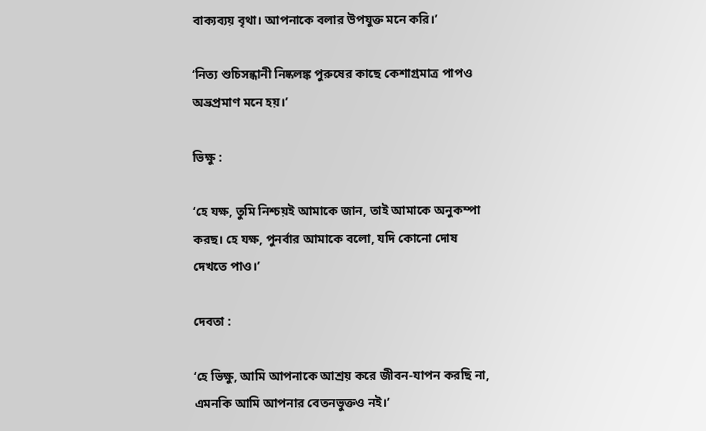বাক্যব্যয় বৃথা। আপনাকে বলার উপযুক্ত মনে করি।’

‘নিত্য শুচিসন্ধানী নিষ্কলঙ্ক পুরুষের কাছে কেশাগ্রমাত্র পাপও অভ্রপ্রমাণ মনে হয়।’

ভিক্ষু :

‘হে যক্ষ, তুমি নিশ্চয়ই আমাকে জান, তাই আমাকে অনুকম্পা করছ। হে যক্ষ, পুনর্বার আমাকে বলো, যদি কোনো দোষ দেখতে পাও।’

দেবতা :

‘হে ভিক্ষু, আমি আপনাকে আশ্রয় করে জীবন-যাপন করছি না, এমনকি আমি আপনার বেতনভুক্তও নই।’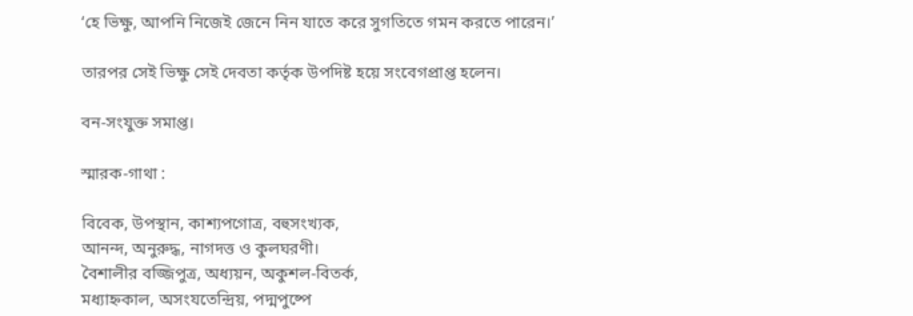‘হে ভিক্ষু, আপনি নিজেই জেনে নিন যাতে করে সুগতিতে গমন করতে পারেন।’

তারপর সেই ভিক্ষু সেই দেবতা কর্তৃক উপদিষ্ট হয়ে সংবেগপ্রাপ্ত হলেন।

বন-সংযুক্ত সমাপ্ত।

স্মারক-গাথা :

বিবেক, উপস্থান, কাশ্যপগোত্র, বহুসংখ্যক,
আনন্দ, অনুরুদ্ধ, নাগদত্ত ও কুলঘরণী।
বৈশালীর বজ্জিপুত্র, অধ্যয়ন, অকুশল-বিতর্ক,
মধ্যাহ্নকাল, অসংযতেন্দ্রিয়, পদ্মপুষ্পে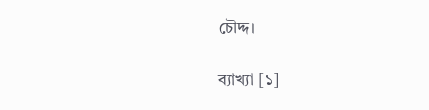চৌদ্দ।

ব্যাখ্যা [১]